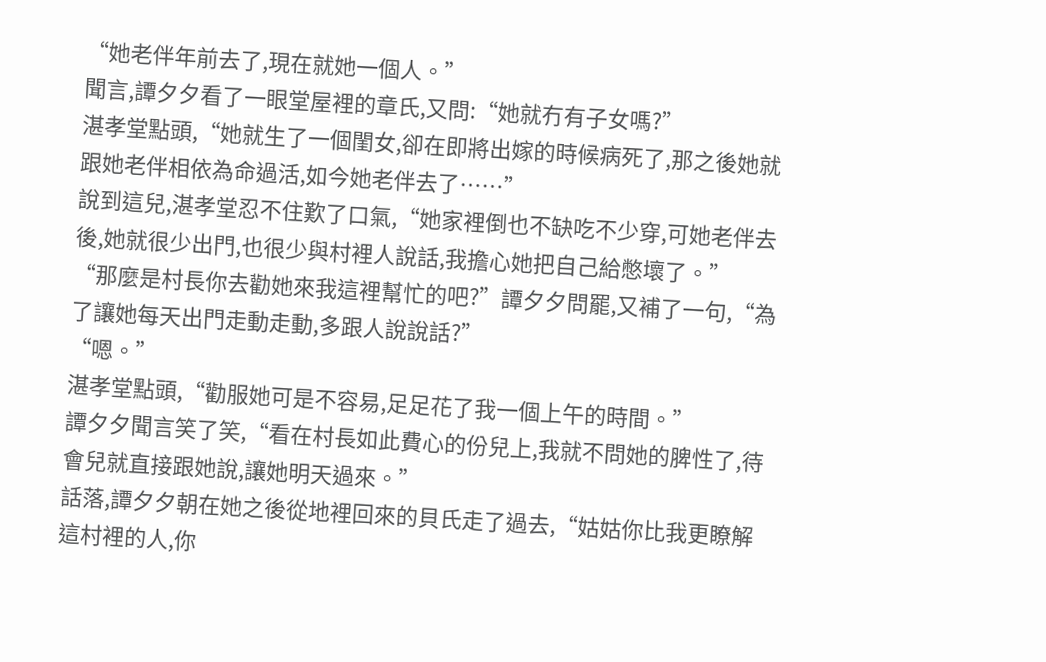“她老伴年前去了,現在就她一個人。”
聞言,譚夕夕看了一眼堂屋裡的章氏,又問:“她就冇有子女嗎?”
湛孝堂點頭,“她就生了一個閨女,卻在即將出嫁的時候病死了,那之後她就跟她老伴相依為命過活,如今她老伴去了……”
說到這兒,湛孝堂忍不住歎了口氣,“她家裡倒也不缺吃不少穿,可她老伴去後,她就很少出門,也很少與村裡人說話,我擔心她把自己給憋壞了。”
“那麼是村長你去勸她來我這裡幫忙的吧?”譚夕夕問罷,又補了一句,“為了讓她每天出門走動走動,多跟人說說話?”
“嗯。”
湛孝堂點頭,“勸服她可是不容易,足足花了我一個上午的時間。”
譚夕夕聞言笑了笑,“看在村長如此費心的份兒上,我就不問她的脾性了,待會兒就直接跟她說,讓她明天過來。”
話落,譚夕夕朝在她之後從地裡回來的貝氏走了過去,“姑姑你比我更瞭解這村裡的人,你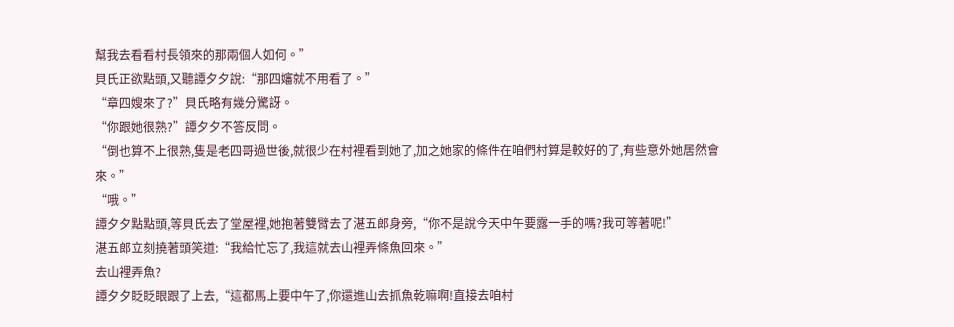幫我去看看村長領來的那兩個人如何。”
貝氏正欲點頭,又聽譚夕夕說:“那四嬸就不用看了。”
“章四嫂來了?”貝氏略有幾分驚訝。
“你跟她很熟?”譚夕夕不答反問。
“倒也算不上很熟,隻是老四哥過世後,就很少在村裡看到她了,加之她家的條件在咱們村算是較好的了,有些意外她居然會來。”
“哦。”
譚夕夕點點頭,等貝氏去了堂屋裡,她抱著雙臂去了湛五郎身旁,“你不是說今天中午要露一手的嗎?我可等著呢!”
湛五郎立刻撓著頭笑道:“我給忙忘了,我這就去山裡弄條魚回來。”
去山裡弄魚?
譚夕夕眨眨眼跟了上去,“這都馬上要中午了,你還進山去抓魚乾嘛啊!直接去咱村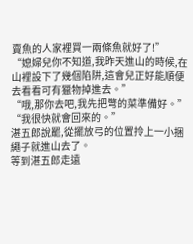賣魚的人家裡買一兩條魚就好了!”
“媳婦兒你不知道,我昨天進山的時候,在山裡設下了幾個陷阱,這會兒正好能順便去看看可有獵物掉進去。”
“哦,那你去吧,我先把彆的菜準備好。”
“我很快就會回來的。”
湛五郎說罷,從擺放弓的位置拎上一小捆繩子就進山去了。
等到湛五郎走遠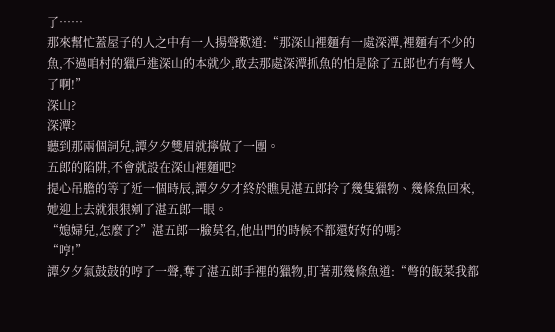了……
那來幫忙蓋屋子的人之中有一人揚聲歎道:“那深山裡麵有一處深潭,裡麵有不少的魚,不過咱村的獵戶進深山的本就少,敢去那處深潭抓魚的怕是除了五郎也冇有彆人了啊!”
深山?
深潭?
聽到那兩個詞兒,譚夕夕雙眉就擰做了一團。
五郎的陷阱,不會就設在深山裡麵吧?
提心吊膽的等了近一個時辰,譚夕夕才終於瞧見湛五郎拎了幾隻獵物、幾條魚回來,她迎上去就狠狠剜了湛五郎一眼。
“媳婦兒,怎麼了?”湛五郎一臉莫名,他出門的時候不都還好好的嗎?
“哼!”
譚夕夕氣鼓鼓的哼了一聲,奪了湛五郎手裡的獵物,盯著那幾條魚道:“彆的飯菜我都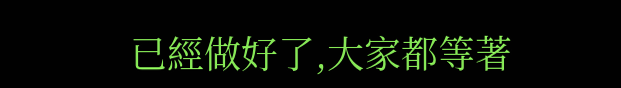已經做好了,大家都等著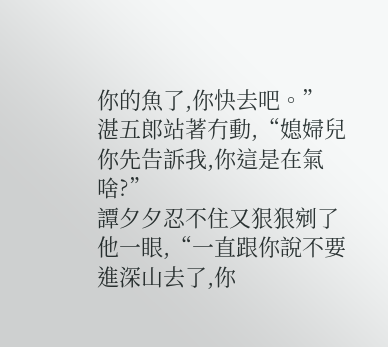你的魚了,你快去吧。”
湛五郎站著冇動,“媳婦兒你先告訴我,你這是在氣啥?”
譚夕夕忍不住又狠狠剜了他一眼,“一直跟你說不要進深山去了,你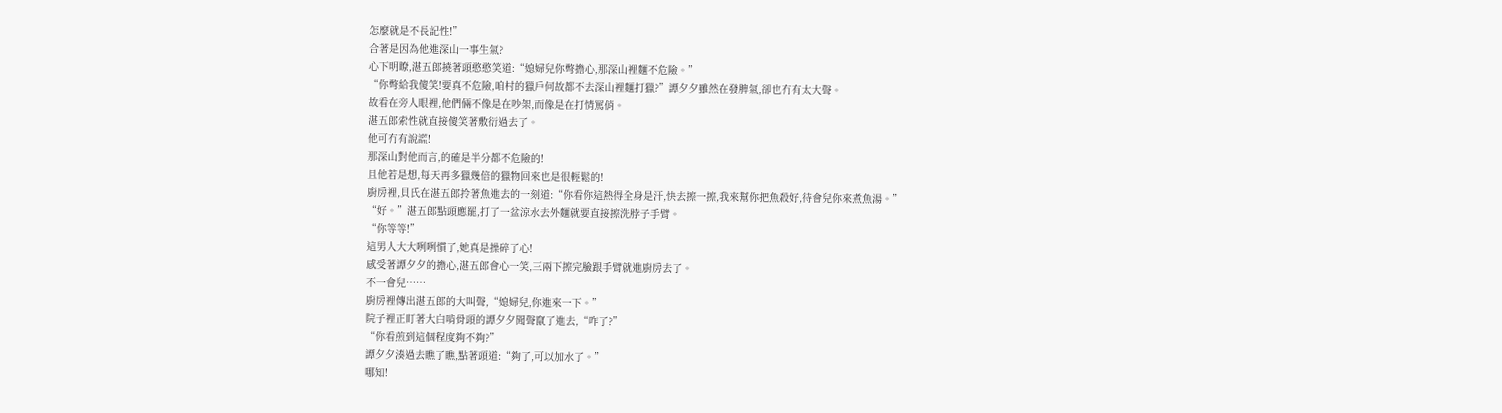怎麼就是不長記性!”
合著是因為他進深山一事生氣?
心下明瞭,湛五郎撓著頭憨憨笑道:“媳婦兒你彆擔心,那深山裡麵不危險。”
“你彆給我傻笑!要真不危險,咱村的獵戶何故都不去深山裡麵打獵?”譚夕夕雖然在發脾氣,卻也冇有太大聲。
故看在旁人眼裡,他們倆不像是在吵架,而像是在打情罵俏。
湛五郎索性就直接傻笑著敷衍過去了。
他可冇有說謊!
那深山對他而言,的確是半分都不危險的!
且他若是想,每天再多獵幾倍的獵物回來也是很輕鬆的!
廚房裡,貝氏在湛五郎拎著魚進去的一刻道:“你看你這熱得全身是汗,快去擦一擦,我來幫你把魚殺好,待會兒你來煮魚湯。”
“好。”湛五郎點頭應罷,打了一盆涼水去外麵就要直接擦洗脖子手臂。
“你等等!”
這男人大大咧咧慣了,她真是操碎了心!
感受著譚夕夕的擔心,湛五郎會心一笑,三兩下擦完臉跟手臂就進廚房去了。
不一會兒……
廚房裡傳出湛五郎的大叫聲,“媳婦兒,你進來一下。”
院子裡正盯著大白啃骨頭的譚夕夕聞聲竄了進去,“咋了?”
“你看煎到這個程度夠不夠?”
譚夕夕湊過去瞧了瞧,點著頭道:“夠了,可以加水了。”
哪知!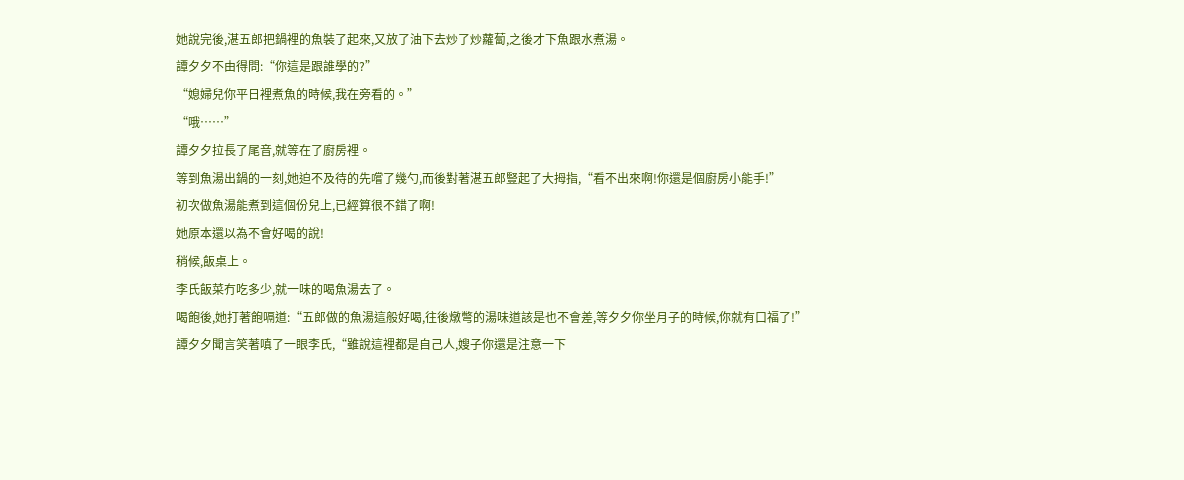她說完後,湛五郎把鍋裡的魚裝了起來,又放了油下去炒了炒蘿蔔,之後才下魚跟水煮湯。
譚夕夕不由得問:“你這是跟誰學的?”
“媳婦兒你平日裡煮魚的時候,我在旁看的。”
“哦……”
譚夕夕拉長了尾音,就等在了廚房裡。
等到魚湯出鍋的一刻,她迫不及待的先嚐了幾勺,而後對著湛五郎豎起了大拇指,“看不出來啊!你還是個廚房小能手!”
初次做魚湯能煮到這個份兒上,已經算很不錯了啊!
她原本還以為不會好喝的說!
稍候,飯桌上。
李氏飯菜冇吃多少,就一味的喝魚湯去了。
喝飽後,她打著飽嗝道:“五郎做的魚湯這般好喝,往後燉彆的湯味道該是也不會差,等夕夕你坐月子的時候,你就有口福了!”
譚夕夕聞言笑著嗔了一眼李氏,“雖說這裡都是自己人,嫂子你還是注意一下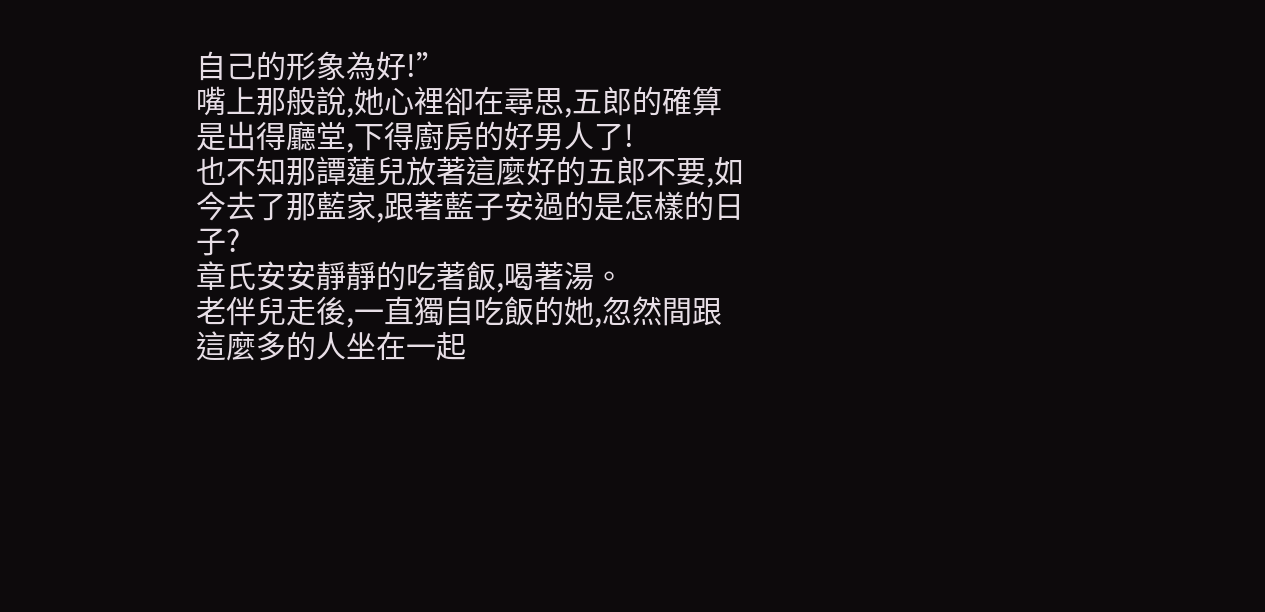自己的形象為好!”
嘴上那般說,她心裡卻在尋思,五郎的確算是出得廳堂,下得廚房的好男人了!
也不知那譚蓮兒放著這麼好的五郎不要,如今去了那藍家,跟著藍子安過的是怎樣的日子?
章氏安安靜靜的吃著飯,喝著湯。
老伴兒走後,一直獨自吃飯的她,忽然間跟這麼多的人坐在一起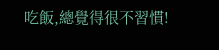吃飯,總覺得很不習慣!